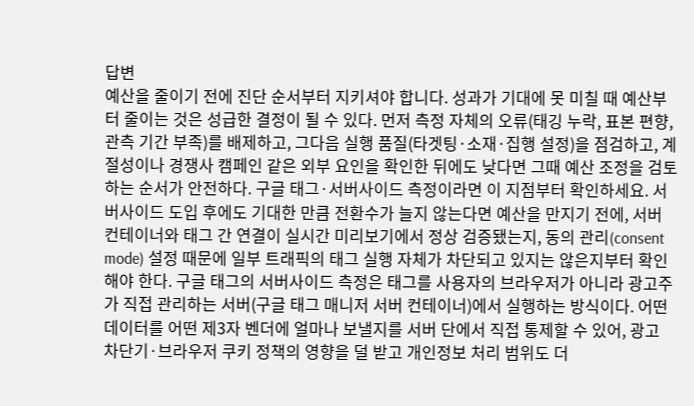답변
예산을 줄이기 전에 진단 순서부터 지키셔야 합니다. 성과가 기대에 못 미칠 때 예산부터 줄이는 것은 성급한 결정이 될 수 있다. 먼저 측정 자체의 오류(태깅 누락, 표본 편향, 관측 기간 부족)를 배제하고, 그다음 실행 품질(타겟팅·소재·집행 설정)을 점검하고, 계절성이나 경쟁사 캠페인 같은 외부 요인을 확인한 뒤에도 낮다면 그때 예산 조정을 검토하는 순서가 안전하다. 구글 태그·서버사이드 측정이라면 이 지점부터 확인하세요. 서버사이드 도입 후에도 기대한 만큼 전환수가 늘지 않는다면 예산을 만지기 전에, 서버 컨테이너와 태그 간 연결이 실시간 미리보기에서 정상 검증됐는지, 동의 관리(consent mode) 설정 때문에 일부 트래픽의 태그 실행 자체가 차단되고 있지는 않은지부터 확인해야 한다. 구글 태그의 서버사이드 측정은 태그를 사용자의 브라우저가 아니라 광고주가 직접 관리하는 서버(구글 태그 매니저 서버 컨테이너)에서 실행하는 방식이다. 어떤 데이터를 어떤 제3자 벤더에 얼마나 보낼지를 서버 단에서 직접 통제할 수 있어, 광고 차단기·브라우저 쿠키 정책의 영향을 덜 받고 개인정보 처리 범위도 더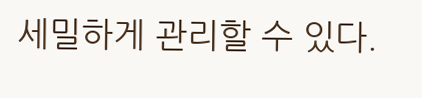세밀하게 관리할 수 있다.